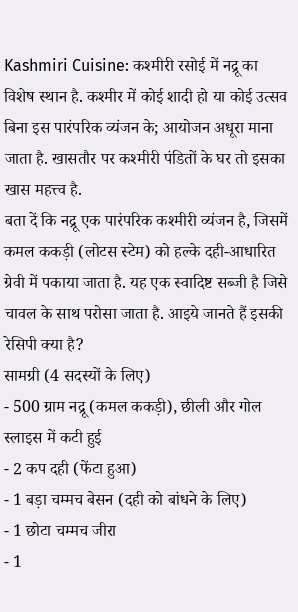Kashmiri Cuisine: कश्मीरी रसोई में नद्रू का विशेष स्थान है. कश्मीर में कोई शादी हो या कोई उत्सव बिना इस पारंपरिक व्यंजन के; आयोजन अधूरा माना जाता है. खासतौर पर कश्मीरी पंडितों के घर तो इसका खास महत्त्व है.
बता दें कि नद्रू एक पारंपरिक कश्मीरी व्यंजन है, जिसमें कमल ककड़ी (लोटस स्टेम) को हल्के दही-आधारित ग्रेवी में पकाया जाता है. यह एक स्वादिष्ट सब्जी है जिसे चावल के साथ परोसा जाता है. आइये जानते हैं इसकी रेसिपी क्या है?
सामग्री (4 सदस्यों के लिए)
- 500 ग्राम नद्रू (कमल ककड़ी), छीली और गोल स्लाइस में कटी हुई
- 2 कप दही (फेंटा हुआ)
- 1 बड़ा चम्मच बेसन (दही को बांधने के लिए)
- 1 छोटा चम्मच जीरा
- 1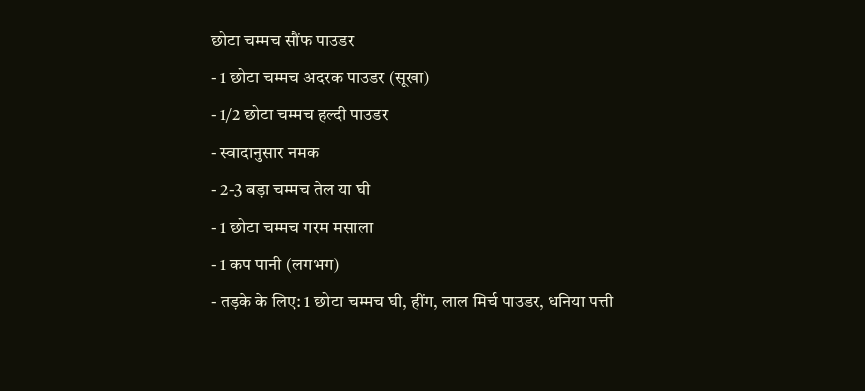छोटा चम्मच सौंफ पाउडर
- 1 छोटा चम्मच अदरक पाउडर (सूखा)
- 1/2 छोटा चम्मच हल्दी पाउडर
- स्वादानुसार नमक
- 2-3 बड़ा चम्मच तेल या घी
- 1 छोटा चम्मच गरम मसाला
- 1 कप पानी (लगभग)
- तड़के के लिए: 1 छोटा चम्मच घी, हींग, लाल मिर्च पाउडर, धनिया पत्ती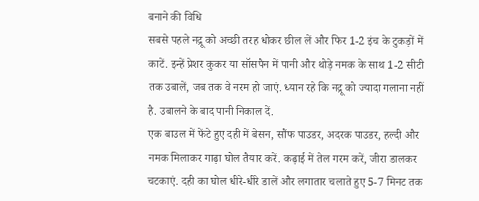बनाने की विधि
सबसे पहले नद्रू को अच्छी तरह धोकर छील लें और फिर 1-2 इंच के टुकड़ों में काटें. इन्हें प्रेशर कुकर या सॉसपैन में पानी और थोड़े नमक के साथ 1-2 सीटी तक उबालें, जब तक वे नरम हो जाएं. ध्यान रहे कि नद्रू को ज्यादा गलाना नहीं है. उबालने के बाद पानी निकाल दें.
एक बाउल में फेंटे हुए दही में बेसन, सौंफ पाउडर, अदरक पाउडर, हल्दी और नमक मिलाकर गाढ़ा घोल तैयार करें. कढ़ाई में तेल गरम करें, जीरा डालकर चटकाएं. दही का घोल धीरे-धीरे डालें और लगातार चलाते हुए 5-7 मिनट तक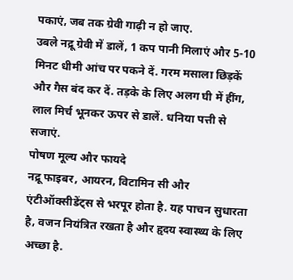पकाएं, जब तक ग्रेवी गाढ़ी न हो जाए.
उबले नद्रू ग्रेवी में डालें, 1 कप पानी मिलाएं और 5-10 मिनट धीमी आंच पर पकने दें. गरम मसाला छिड़कें और गैस बंद कर दें. तड़के के लिए अलग घी में हींग, लाल मिर्च भूनकर ऊपर से डालें. धनिया पत्ती से सजाएं.
पोषण मूल्य और फायदे
नद्रू फाइबर, आयरन, विटामिन सी और एंटीऑक्सीडेंट्स से भरपूर होता है. यह पाचन सुधारता है, वजन नियंत्रित रखता है और हृदय स्वास्थ्य के लिए अच्छा है.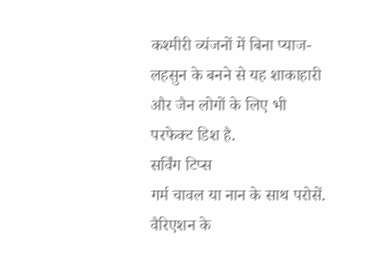कश्मीरी व्यंजनों में बिना प्याज-लहसुन के बनने से यह शाकाहारी और जैन लोगों के लिए भी परफेक्ट डिश है.
सर्विंग टिप्स
गर्म चावल या नान के साथ परोसें. वैरिएशन के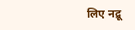लिए नद्रू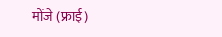मोंजे (फ्राई)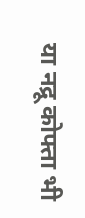या नद्रू कोफ्ता भी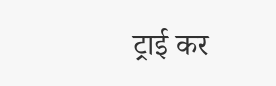ट्राई कर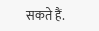सकते हैं.